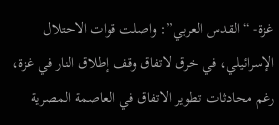غزة- “القدس العربي”: واصلت قوات الاحتلال الإسرائيلي، في خرق لاتفاق وقف إطلاق النار في غزة، رغم محادثات تطوير الاتفاق في العاصمة المصرية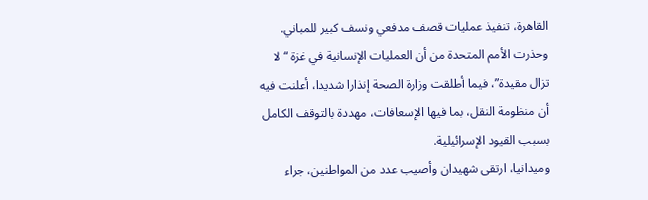القاهرة، تنفيذ عمليات قصف مدفعي ونسف كبير للمباني.
وحذرت الأمم المتحدة من أن العمليات الإنسانية في غزة “لا تزال مقيدة”، فيما أطلقت وزارة الصحة إنذارا شديدا، أعلنت فيه أن منظومة النقل، بما فيها الإسعافات، مهددة بالتوقف الكامل بسبب القيود الإسرائيلية.
وميدانيا، ارتقى شهيدان وأصيب عدد من المواطنين، جراء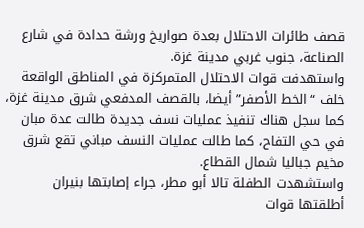قصف طائرات الاحتلال بعدة صواريخ ورشة حدادة في شارع الصناعة، جنوب غربي مدينة غزة.
واستهدفت قوات الاحتلال المتمركزة في المناطق الواقعة خلف “الخط الأصفر” أيضا، بالقصف المدفعي شرق مدينة غزة، كما سجل هناك تنفيذ عمليات نسف جديدة طالت عدة مبان في حي التفاح، كما طالت عمليات النسف مباني تقع شرق مخيم جباليا شمال القطاع.
واستشهدت الطفلة تالا أبو مطر، جراء إصابتها بنيران أطلقتها قوات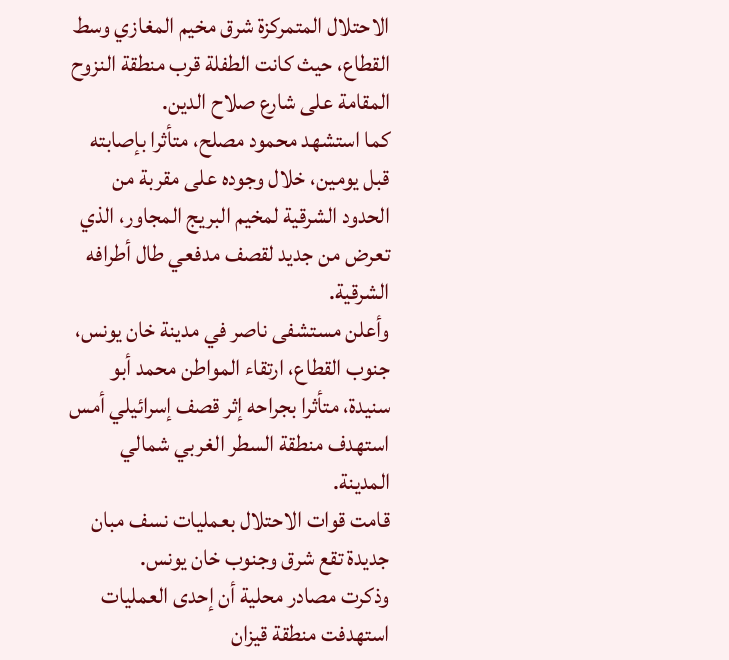الاحتلال المتمركزة شرق مخيم المغازي وسط القطاع، حيث كانت الطفلة قرب منطقة النزوح المقامة على شارع صلاح الدين.
كما استشهد محمود مصلح، متأثرا بإصابته قبل يومين، خلال وجوده على مقربة من الحدود الشرقية لمخيم البريج المجاور، الذي تعرض من جديد لقصف مدفعي طال أطرافه الشرقية.
وأعلن مستشفى ناصر في مدينة خان يونس، جنوب القطاع، ارتقاء المواطن محمد أبو سنيدة، متأثرا بجراحه إثر قصف إسرائيلي أمس استهدف منطقة السطر الغربي شمالي المدينة.
قامت قوات الاحتلال بعمليات نسف مبان جديدة تقع شرق وجنوب خان يونس.
وذكرت مصادر محلية أن إحدى العمليات استهدفت منطقة قيزان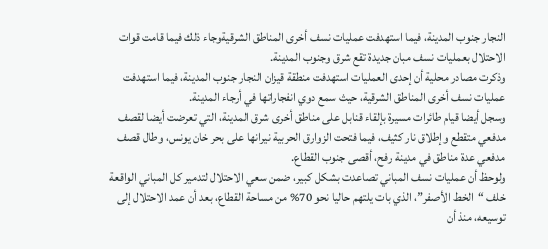النجار جنوب المدينة، فيما استهدفت عمليات نسف أخرى المناطق الشرقيةوجاء ذلك فيما قامت قوات الاحتلال بعمليات نسف مبان جديدة تقع شرق وجنوب المدينة.
وذكرت مصادر محلية أن إحدى العمليات استهدفت منطقة قيزان النجار جنوب المدينة، فيما استهدفت عمليات نسف أخرى المناطق الشرقية، حيث سمع دوي انفجاراتها في أرجاء المدينة.
وسجل أيضا قيام طائرات مسيرة بإلقاء قنابل على مناطق أخرى شرق المدينة، التي تعرضت أيضا لقصف مدفعي متقطع وإطلاق نار كثيف، فيما فتحت الزوارق الحربية نيرانها على بحر خان يونس، وطال قصف مدفعي عدة مناطق في مدينة رفح، أقصى جنوب القطاع.
ولوحظ أن عمليات نسف المباني تصاعدت بشكل كبير، ضمن سعي الاحتلال لتدمير كل المباني الواقعة خلف “الخط الأصفر”، الذي بات يلتهم حاليا نحو 70% من مساحة القطاع، بعد أن عمد الاحتلال إلى توسيعه، منذ أن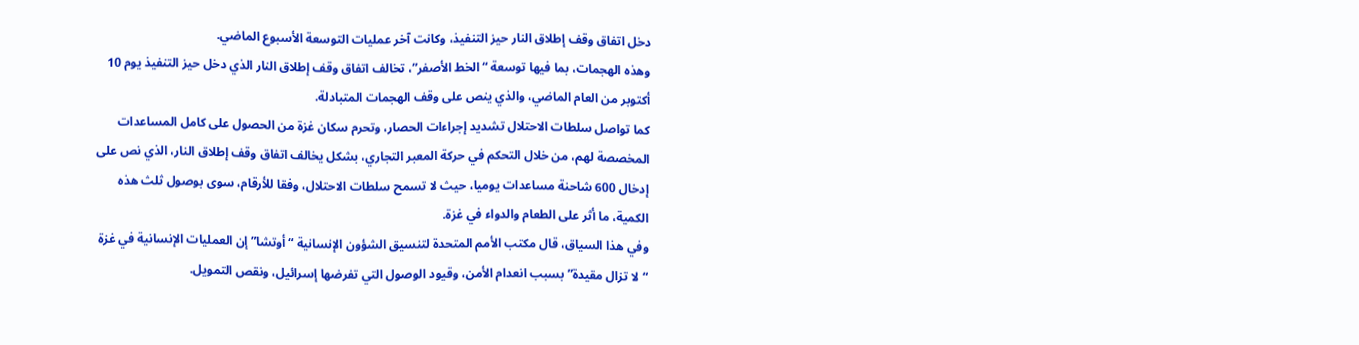دخل اتفاق وقف إطلاق النار حيز التنفيذ، وكانت آخر عمليات التوسعة الأسبوع الماضي.
وهذه الهجمات، بما فيها توسعة “الخط الأصفر”، تخالف اتفاق وقف إطلاق النار الذي دخل حيز التنفيذ يوم 10 أكتوبر من العام الماضي، والذي ينص على وقف الهجمات المتبادلة.
كما تواصل سلطات الاحتلال تشديد إجراءات الحصار، وتحرم سكان غزة من الحصول على كامل المساعدات المخصصة لهم، من خلال التحكم في حركة المعبر التجاري، بشكل يخالف اتفاق وقف إطلاق النار، الذي نص على إدخال 600 شاحنة مساعدات يوميا، حيث لا تسمح سلطات الاحتلال، وفقا للأرقام، سوى بوصول ثلث هذه الكمية، ما أثر على الطعام والدواء في غزة.
وفي هذا السياق، قال مكتب الأمم المتحدة لتنسيق الشؤون الإنسانية “أوتشا” إن العمليات الإنسانية في غزة “لا تزال مقيدة” بسبب انعدام الأمن، وقيود الوصول التي تفرضها إسرائيل، ونقص التمويل.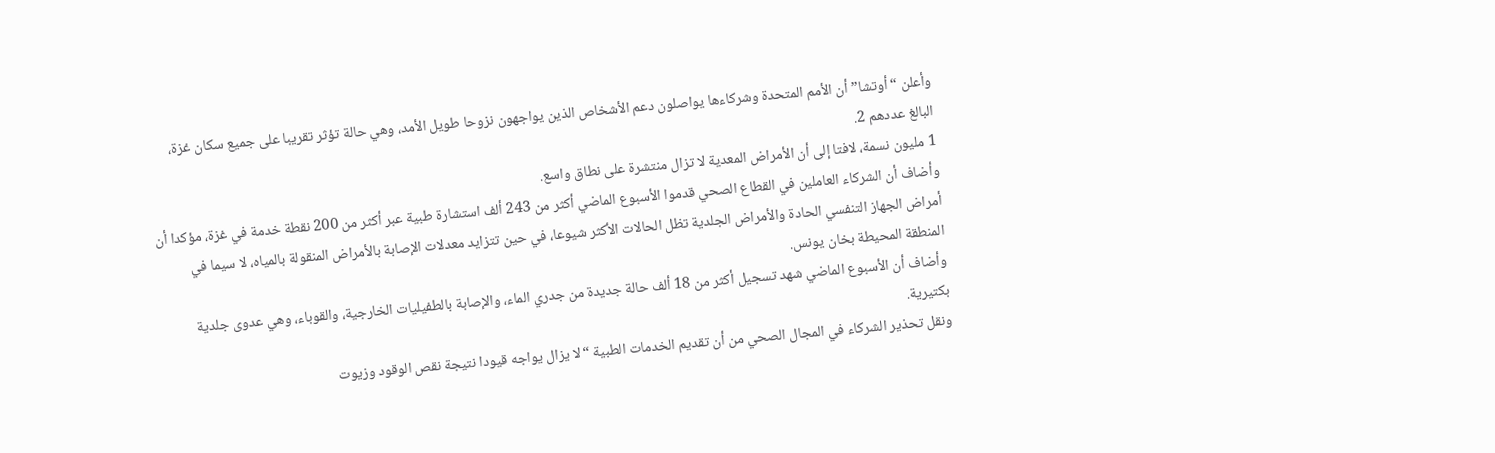وأعلن “أوتشا” أن الأمم المتحدة وشركاءها يواصلون دعم الأشخاص الذين يواجهون نزوحا طويل الأمد، وهي حالة تؤثر تقريبا على جميع سكان غزة، البالغ عددهم 2.
1 مليون نسمة، لافتا إلى أن الأمراض المعدية لا تزال منتشرة على نطاق واسع.
وأضاف أن الشركاء العاملين في القطاع الصحي قدموا الأسبوع الماضي أكثر من 243 ألف استشارة طبية عبر أكثر من 200 نقطة خدمة في غزة، مؤكدا أن أمراض الجهاز التنفسي الحادة والأمراض الجلدية تظل الحالات الأكثر شيوعا، في حين تتزايد معدلات الإصابة بالأمراض المنقولة بالمياه، لا سيما في المنطقة المحيطة بخان يونس.
وأضاف أن الأسبوع الماضي شهد تسجيل أكثر من 18 ألف حالة جديدة من جدري الماء، والإصابة بالطفيليات الخارجية، والقوباء، وهي عدوى جلدية بكتيرية.
ونقل تحذير الشركاء في المجال الصحي من أن تقديم الخدمات الطبية “لا يزال يواجه قيودا نتيجة نقص الوقود وزيوت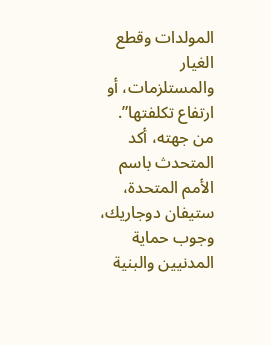المولدات وقطع الغيار والمستلزمات، أو ارتفاع تكلفتها”.
من جهته، أكد المتحدث باسم الأمم المتحدة، ستيفان دوجاريك، وجوب حماية المدنيين والبنية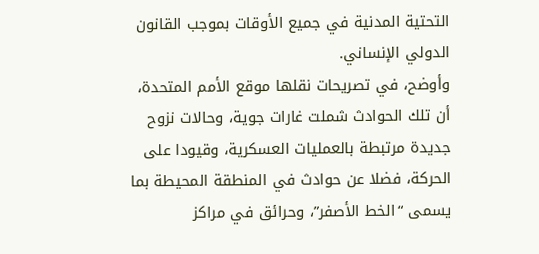التحتية المدنية في جميع الأوقات بموجب القانون الدولي الإنساني.
وأوضح، في تصريحات نقلها موقع الأمم المتحدة، أن تلك الحوادث شملت غارات جوية، وحالات نزوح جديدة مرتبطة بالعمليات العسكرية، وقيودا على الحركة، فضلا عن حوادث في المنطقة المحيطة بما يسمى “الخط الأصفر”، وحرائق في مراكز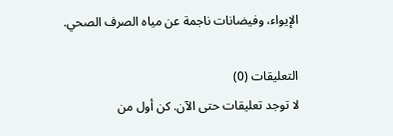الإيواء، وفيضانات ناجمة عن مياه الصرف الصحي.

التعليقات (0)
لا توجد تعليقات حتى الآن. كن أول من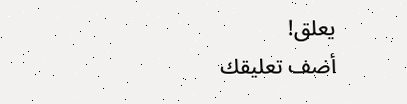يعلق!
أضف تعليقك